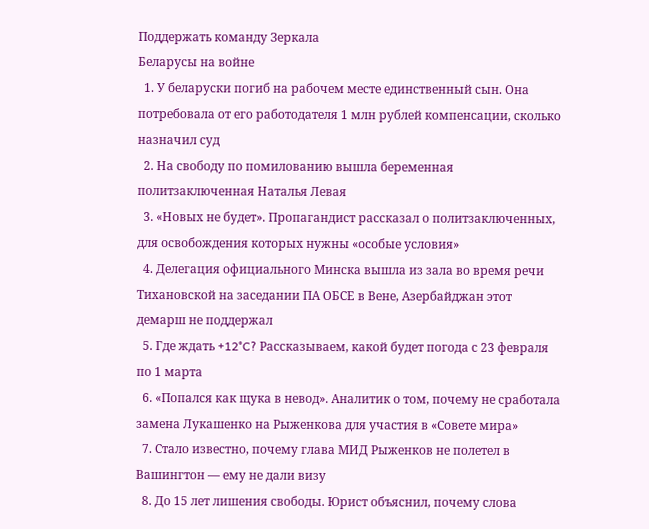Поддержать команду Зеркала
Беларусы на войне
  1. У беларуски погиб на рабочем месте единственный сын. Она потребовала от его работодателя 1 млн рублей компенсации, сколько назначил суд
  2. На свободу по помилованию вышла беременная политзаключенная Наталья Левая
  3. «Новых не будет». Пропагандист рассказал о политзаключенных, для освобождения которых нужны «особые условия»
  4. Делегация официального Минска вышла из зала во время речи Тихановской на заседании ПА ОБСЕ в Вене, Азербайджан этот демарш не поддержал
  5. Где ждать +12°C? Рассказываем, какой будет погода с 23 февраля по 1 марта
  6. «Попался как щука в невод». Аналитик о том, почему не сработала замена Лукашенко на Рыженкова для участия в «Совете мира»
  7. Стало известно, почему глава МИД Рыженков не полетел в Вашингтон — ему не дали визу
  8. До 15 лет лишения свободы. Юрист объяснил, почему слова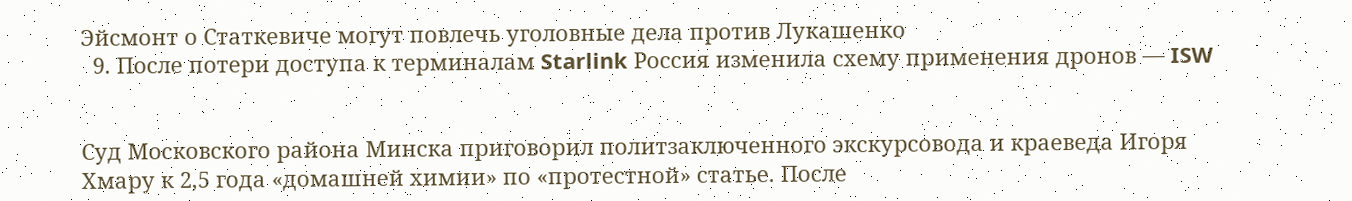Эйсмонт о Статкевиче могут повлечь уголовные дела против Лукашенко
  9. После потери доступа к терминалам Starlink Россия изменила схему применения дронов — ISW


Суд Московского района Минска приговорил политзаключенного экскурсовода и краеведа Игоря Хмару к 2,5 года «домашней химии» по «протестной» статье. После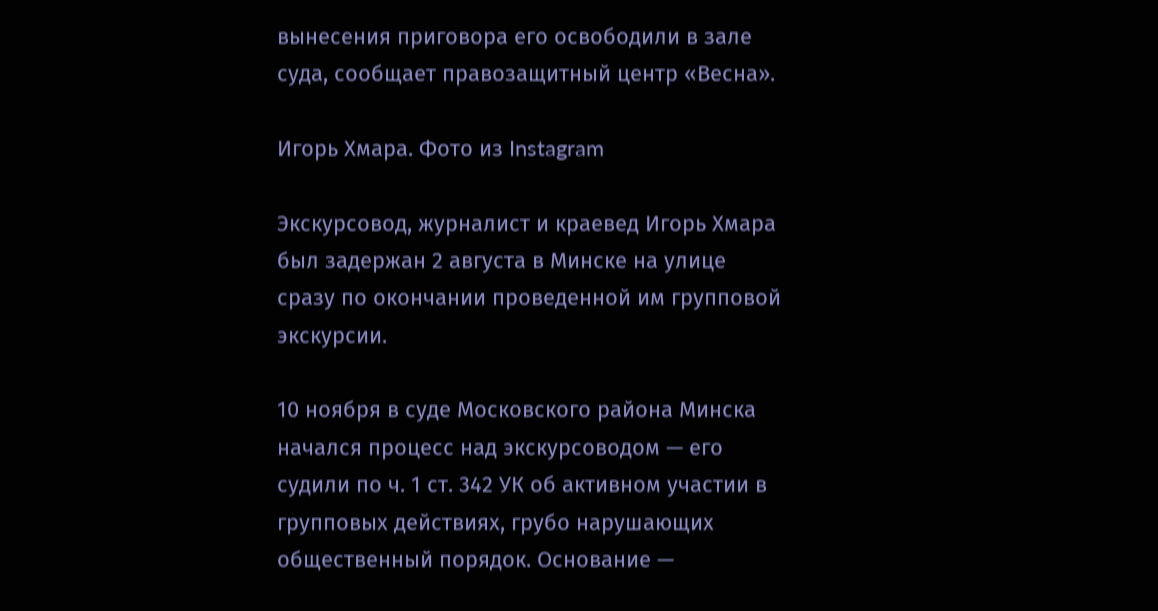вынесения приговора его освободили в зале суда, сообщает правозащитный центр «Весна».

Игорь Хмара. Фото из Instagram

Экскурсовод, журналист и краевед Игорь Хмара был задержан 2 августа в Минске на улице сразу по окончании проведенной им групповой экскурсии.

10 ноября в суде Московского района Минска начался процесс над экскурсоводом — его судили по ч. 1 ст. 342 УК об активном участии в групповых действиях, грубо нарушающих общественный порядок. Основание —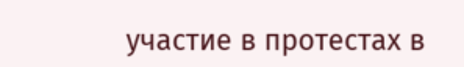участие в протестах в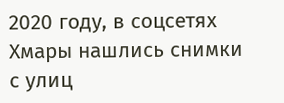2020 году, в соцсетях Хмары нашлись снимки с улиц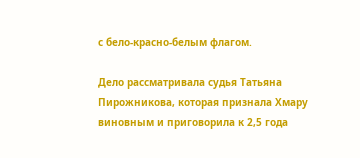с бело-красно-белым флагом.

Дело рассматривала судья Татьяна Пирожникова, которая признала Хмару виновным и приговорила к 2,5 года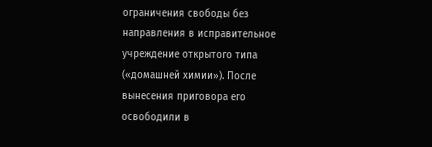ограничения свободы без направления в исправительное учреждение открытого типа («домашней химии»). После вынесения приговора его освободили в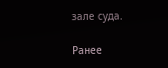зале суда.

Ранее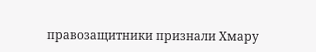правозащитники признали Хмару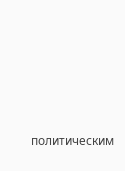политическим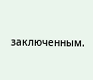заключенным.